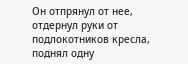Он отпрянул от нее, отдернул руки от подлокотников кресла, поднял одну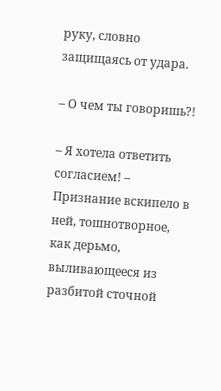руку, словно защищаясь от удара.

– О чем ты говоришь?!

– Я хотела ответить согласием! – Признание вскипело в ней, тошнотворное, как дерьмо, выливающееся из разбитой сточной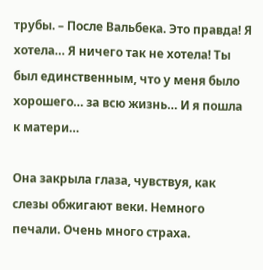трубы. – После Вальбека. Это правда! Я хотела… Я ничего так не хотела! Ты был единственным, что у меня было хорошего… за всю жизнь… И я пошла к матери…

Она закрыла глаза, чувствуя, как слезы обжигают веки. Немного печали. Очень много страха.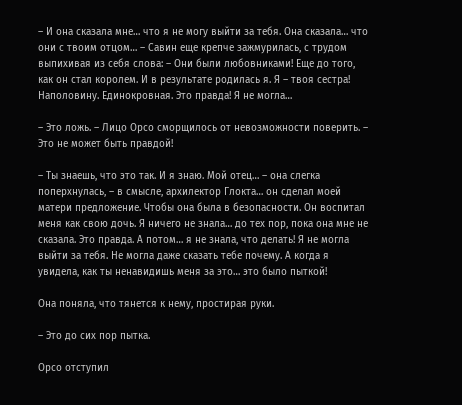– И она сказала мне… что я не могу выйти за тебя. Она сказала… что они с твоим отцом… – Савин еще крепче зажмурилась, с трудом выпихивая из себя слова: – Они были любовниками! Еще до того, как он стал королем. И в результате родилась я. Я – твоя сестра! Наполовину. Единокровная. Это правда! Я не могла…

– Это ложь. – Лицо Орсо сморщилось от невозможности поверить. – Это не может быть правдой!

– Ты знаешь, что это так. И я знаю. Мой отец… – она слегка поперхнулась, – в смысле, архилектор Глокта… он сделал моей матери предложение. Чтобы она была в безопасности. Он воспитал меня как свою дочь. Я ничего не знала… до тех пор, пока она мне не сказала. Это правда. А потом… я не знала, что делать! Я не могла выйти за тебя. Не могла даже сказать тебе почему. А когда я увидела, как ты ненавидишь меня за это… это было пыткой!

Она поняла, что тянется к нему, простирая руки.

– Это до сих пор пытка.

Орсо отступил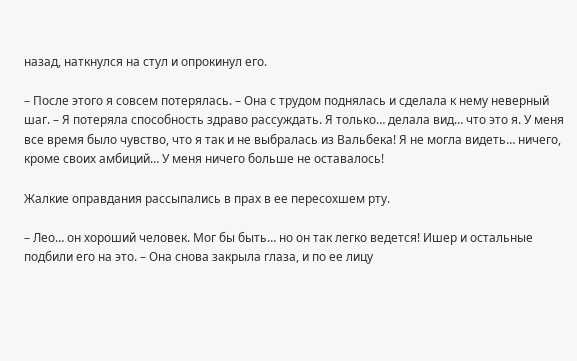назад, наткнулся на стул и опрокинул его.

– После этого я совсем потерялась. – Она с трудом поднялась и сделала к нему неверный шаг. – Я потеряла способность здраво рассуждать. Я только… делала вид… что это я. У меня все время было чувство, что я так и не выбралась из Вальбека! Я не могла видеть… ничего, кроме своих амбиций… У меня ничего больше не оставалось!

Жалкие оправдания рассыпались в прах в ее пересохшем рту.

– Лео… он хороший человек. Мог бы быть… но он так легко ведется! Ишер и остальные подбили его на это. – Она снова закрыла глаза, и по ее лицу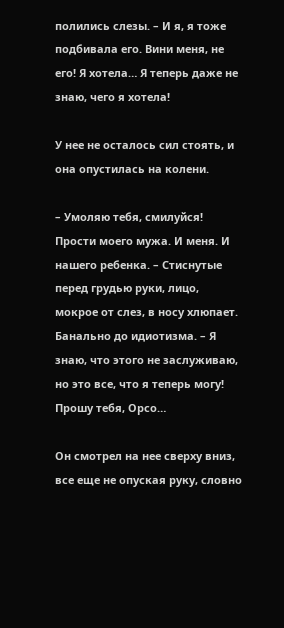полились слезы. – И я, я тоже подбивала его. Вини меня, не его! Я хотела… Я теперь даже не знаю, чего я хотела!

У нее не осталось сил стоять, и она опустилась на колени.

– Умоляю тебя, смилуйся! Прости моего мужа. И меня. И нашего ребенка. – Стиснутые перед грудью руки, лицо, мокрое от слез, в носу хлюпает. Банально до идиотизма. – Я знаю, что этого не заслуживаю, но это все, что я теперь могу! Прошу тебя, Орсо…

Он смотрел на нее сверху вниз, все еще не опуская руку, словно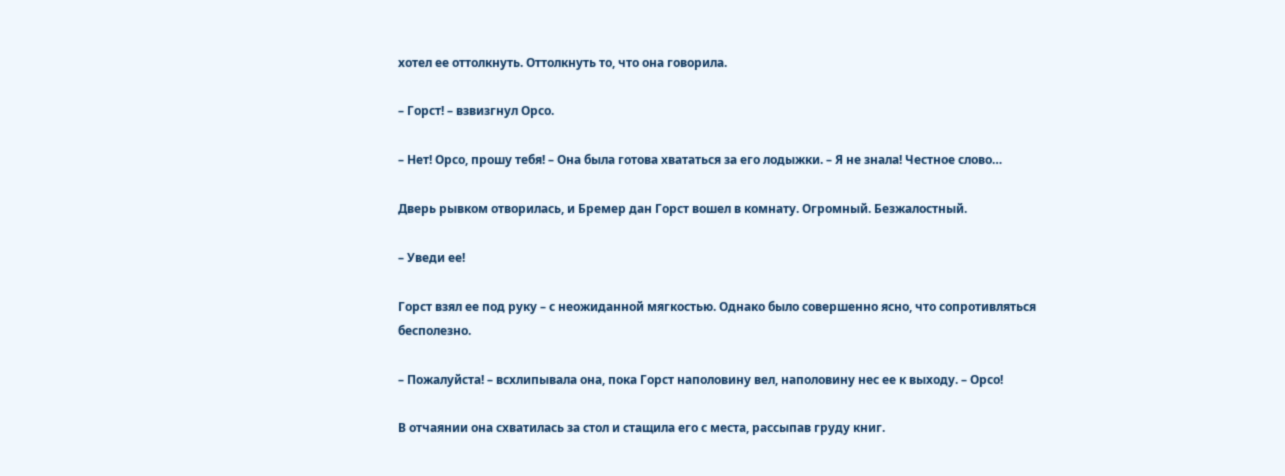хотел ее оттолкнуть. Оттолкнуть то, что она говорила.

– Горст! – взвизгнул Орсо.

– Нет! Орсо, прошу тебя! – Она была готова хвататься за его лодыжки. – Я не знала! Честное слово…

Дверь рывком отворилась, и Бремер дан Горст вошел в комнату. Огромный. Безжалостный.

– Уведи ее!

Горст взял ее под руку – с неожиданной мягкостью. Однако было совершенно ясно, что сопротивляться бесполезно.

– Пожалуйста! – всхлипывала она, пока Горст наполовину вел, наполовину нес ее к выходу. – Орсо!

В отчаянии она схватилась за стол и стащила его с места, рассыпав груду книг.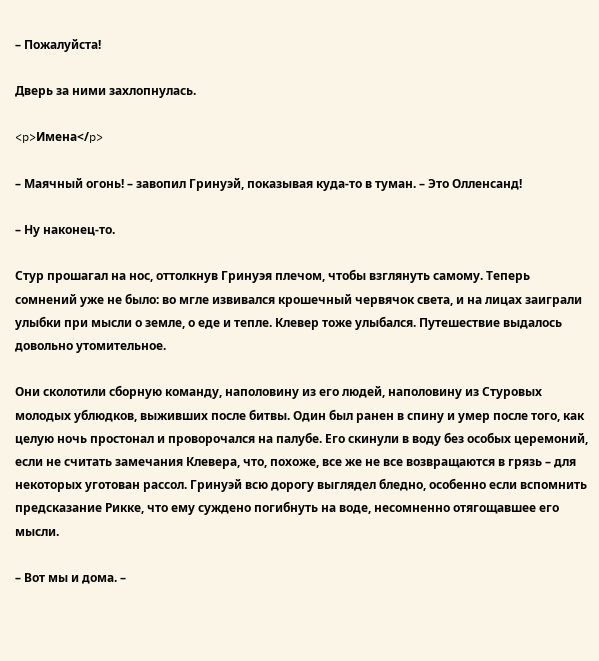– Пожалуйста!

Дверь за ними захлопнулась.

<p>Имена</p>

– Маячный огонь! – завопил Гринуэй, показывая куда-то в туман. – Это Олленсанд!

– Ну наконец-то.

Стур прошагал на нос, оттолкнув Гринуэя плечом, чтобы взглянуть самому. Теперь сомнений уже не было: во мгле извивался крошечный червячок света, и на лицах заиграли улыбки при мысли о земле, о еде и тепле. Клевер тоже улыбался. Путешествие выдалось довольно утомительное.

Они сколотили сборную команду, наполовину из его людей, наполовину из Стуровых молодых ублюдков, выживших после битвы. Один был ранен в спину и умер после того, как целую ночь простонал и проворочался на палубе. Его скинули в воду без особых церемоний, если не считать замечания Клевера, что, похоже, все же не все возвращаются в грязь – для некоторых уготован рассол. Гринуэй всю дорогу выглядел бледно, особенно если вспомнить предсказание Рикке, что ему суждено погибнуть на воде, несомненно отягощавшее его мысли.

– Вот мы и дома. –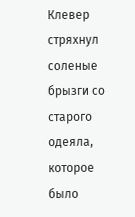Клевер стряхнул соленые брызги со старого одеяла, которое было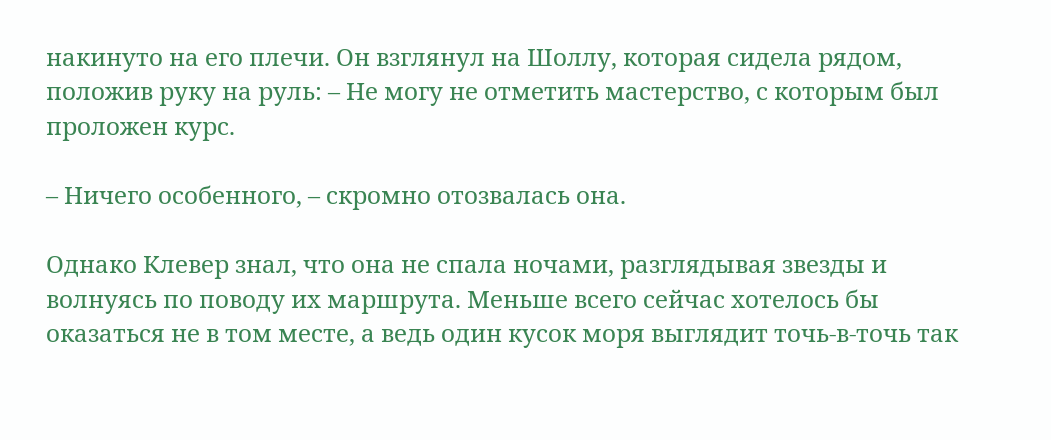накинуто на его плечи. Он взглянул на Шоллу, которая сидела рядом, положив руку на руль: – Не могу не отметить мастерство, с которым был проложен курс.

– Ничего особенного, – скромно отозвалась она.

Однако Клевер знал, что она не спала ночами, разглядывая звезды и волнуясь по поводу их маршрута. Меньше всего сейчас хотелось бы оказаться не в том месте, а ведь один кусок моря выглядит точь-в-точь так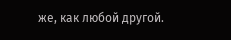же, как любой другой.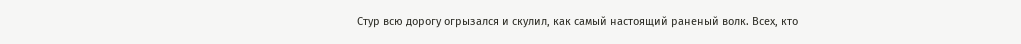Стур всю дорогу огрызался и скулил, как самый настоящий раненый волк. Всех, кто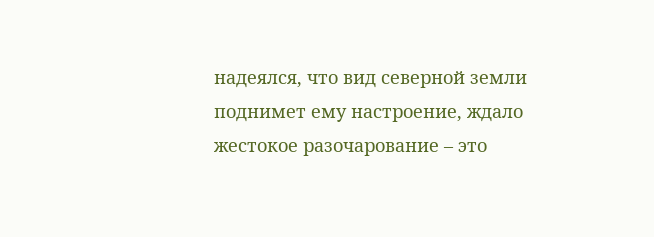надеялся, что вид северной земли поднимет ему настроение, ждало жестокое разочарование – это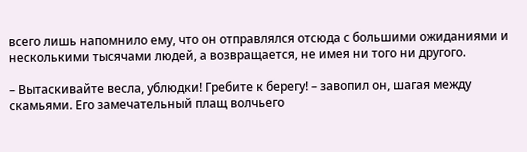всего лишь напомнило ему, что он отправлялся отсюда с большими ожиданиями и несколькими тысячами людей, а возвращается, не имея ни того ни другого.

– Вытаскивайте весла, ублюдки! Гребите к берегу! – завопил он, шагая между скамьями. Его замечательный плащ волчьего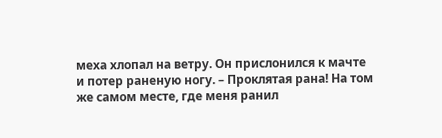меха хлопал на ветру. Он прислонился к мачте и потер раненую ногу. – Проклятая рана! На том же самом месте, где меня ранил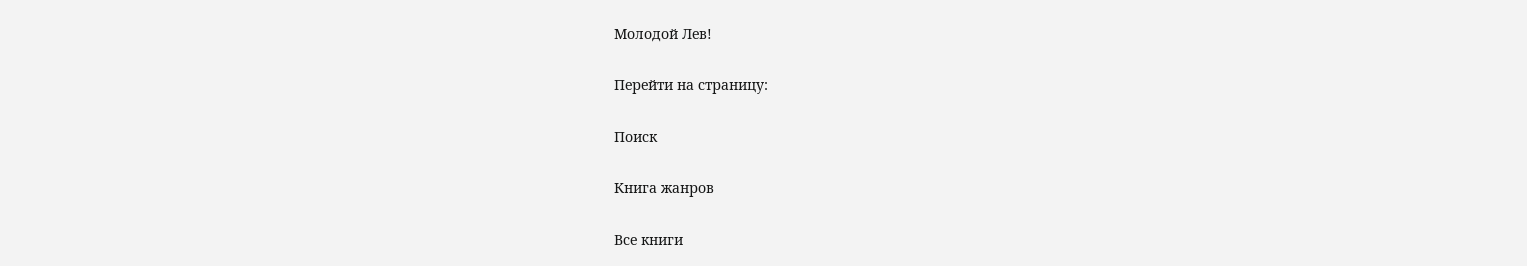Молодой Лев!

Перейти на страницу:

Поиск

Книга жанров

Все книги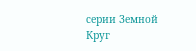серии Земной Круг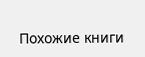Похожие книги